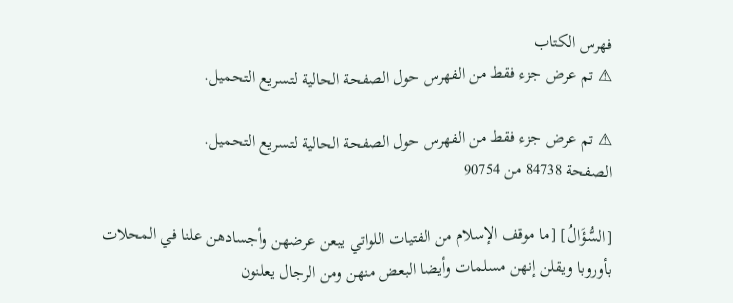فهرس الكتاب
⚠ تم عرض جزء فقط من الفهرس حول الصفحة الحالية لتسريع التحميل.

⚠ تم عرض جزء فقط من الفهرس حول الصفحة الحالية لتسريع التحميل.
الصفحة 84738 من 90754

[السُّؤَالُ] [ما موقف الإسلام من الفتيات اللواتي يبعن عرضهن وأجسادهن علنا في المحلات بأوروبا ويقلن إنهن مسلمات وأيضا البعض منهن ومن الرجال يعلنون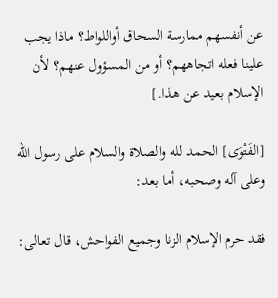عن أنفسهم ممارسة السحاق أواللواط؟ ماذا يجب علينا فعله اتجاههم؟ أو من المسؤول عنهم؟ لأن الإسلام بعيد عن هذا.]

[الفَتْوَى] الحمد لله والصلاة والسلام على رسول الله وعلى آله وصحبه، أما بعد:

فقد حرم الإسلام الزنا وجميع الفواحش، قال تعالى: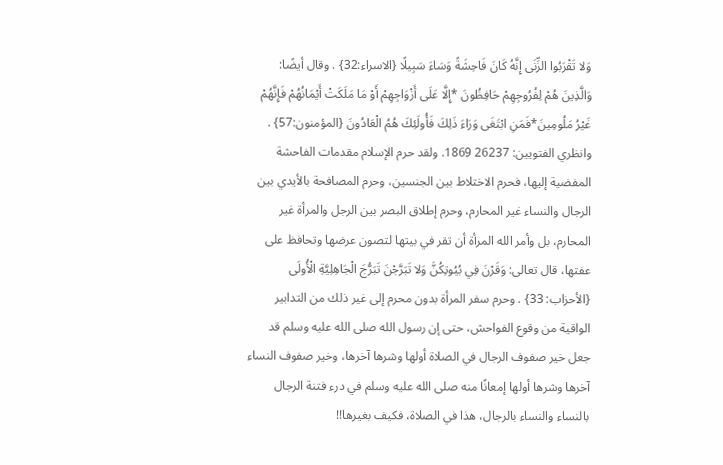وَلا تَقْرَبُوا الزِّنَى إِنَّهُ كَانَ فَاحِشَةً وَسَاءَ سَبِيلًا {الاسراء:32} . وقال أيضًا: وَالَّذِينَ هُمْ لِفُرُوجِهِمْ حَافِظُونَ *إِلَّا عَلَى أَزْوَاجِهِمْ أَوْ مَا مَلَكَتْ أَيْمَانُهُمْ فَإِنَّهُمْ غَيْرُ مَلُومِينَ*فَمَنِ ابْتَغَى وَرَاءَ ذَلِكَ فَأُولَئِكَ هُمُ الْعَادُونَ {المؤمنون:57} . وانظري الفتويين: 26237 1869. ولقد حرم الإسلام مقدمات الفاحشة المفضية إليها، فحرم الاختلاط بين الجنسين، وحرم المصافحة بالأيدي بين الرجال والنساء غير المحارم، وحرم إطلاق البصر بين الرجل والمرأة غير المحارم، بل وأمر الله المرأة أن تقر في بيتها لتصون عرضها وتحافظ على عفتها، قال تعالى: وَقَرْنَ فِي بُيُوتِكُنَّ وَلا تَبَرَّجْنَ تَبَرُّجَ الْجَاهِلِيَّةِ الْأُولَى {الأحزاب: 33} . وحرم سفر المرأة بدون محرم إلى غير ذلك من التدابير الواقية من وقوع الفواحش، حتى إن رسول الله صلى الله عليه وسلم قد جعل خير صفوف الرجال في الصلاة أولها وشرها آخرها، وخير صفوف النساء آخرها وشرها أولها إمعانًا منه صلى الله عليه وسلم في درء فتنة الرجال بالنساء والنساء بالرجال، هذا في الصلاة، فكيف بغيرها!!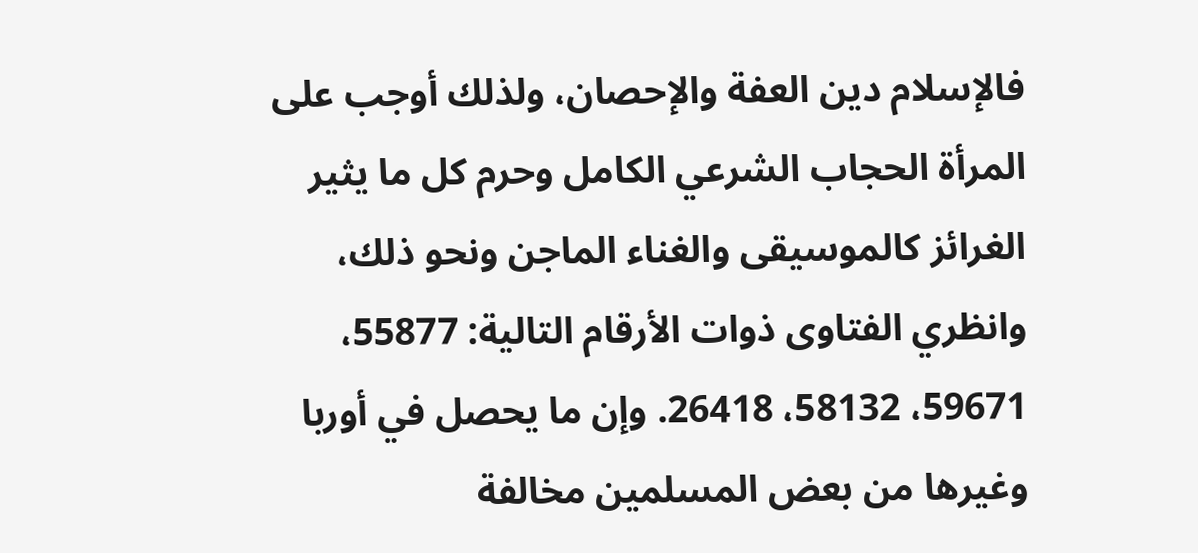فالإسلام دين العفة والإحصان، ولذلك أوجب على المرأة الحجاب الشرعي الكامل وحرم كل ما يثير الغرائز كالموسيقى والغناء الماجن ونحو ذلك، وانظري الفتاوى ذوات الأرقام التالية: 55877، 59671، 58132، 26418. وإن ما يحصل في أوربا وغيرها من بعض المسلمين مخالفة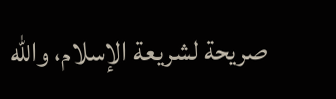صريحة لشريعة الإسلام، والله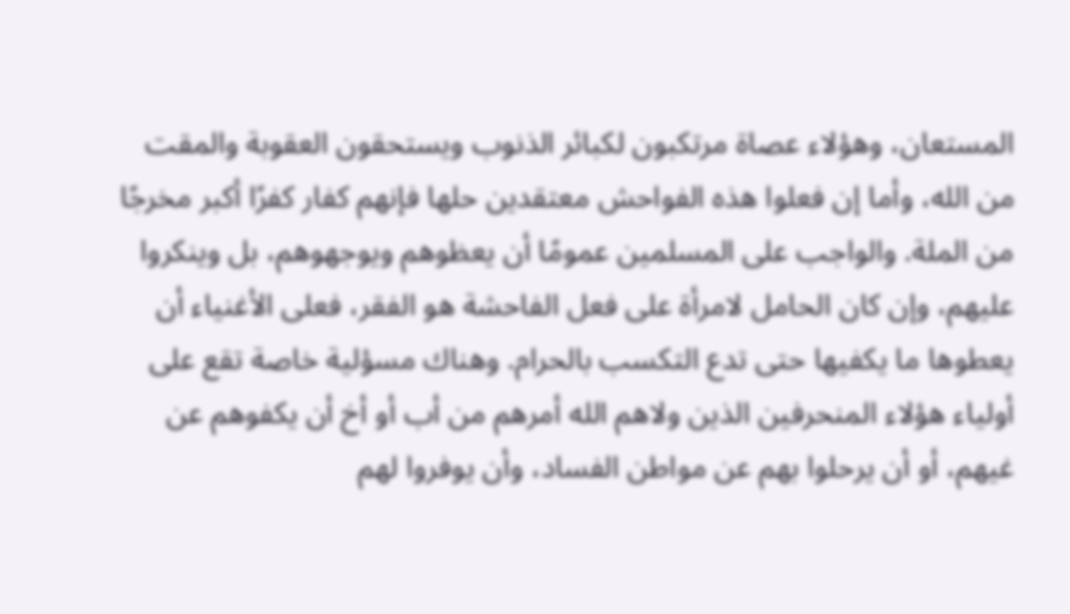المستعان، وهؤلاء عصاة مرتكبون لكبائر الذنوب ويستحقون العقوبة والمقت من الله، وأما إن فعلوا هذه الفواحش معتقدين حلها فإنهم كفار كفرًا أكبر مخرجًا من الملة. والواجب على المسلمين عمومًا أن يعظوهم ويوجهوهم، بل وينكروا عليهم، وإن كان الحامل لامرأة على فعل الفاحشة هو الفقر، فعلى الأغنياء أن يعطوها ما يكفيها حتى تدع التكسب بالحرام. وهناك مسؤلية خاصة تقع على أولياء هؤلاء المنحرفين الذين ولاهم الله أمرهم من أب أو أخ أن يكفوهم عن غيهم، أو أن يرحلوا بهم عن مواطن الفساد، وأن يوفروا لهم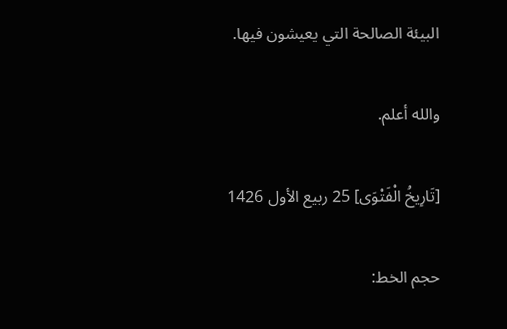البيئة الصالحة التي يعيشون فيها.

والله أعلم.

[تَارِيخُ الْفَتْوَى] 25 ربيع الأول 1426

حجم الخط: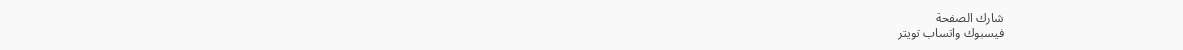شارك الصفحة
فيسبوك واتساب تويتر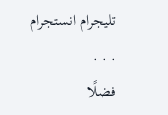تليجرام انستجرام
. . .
فضلًا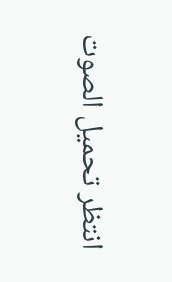انتظر تحميل الصوت